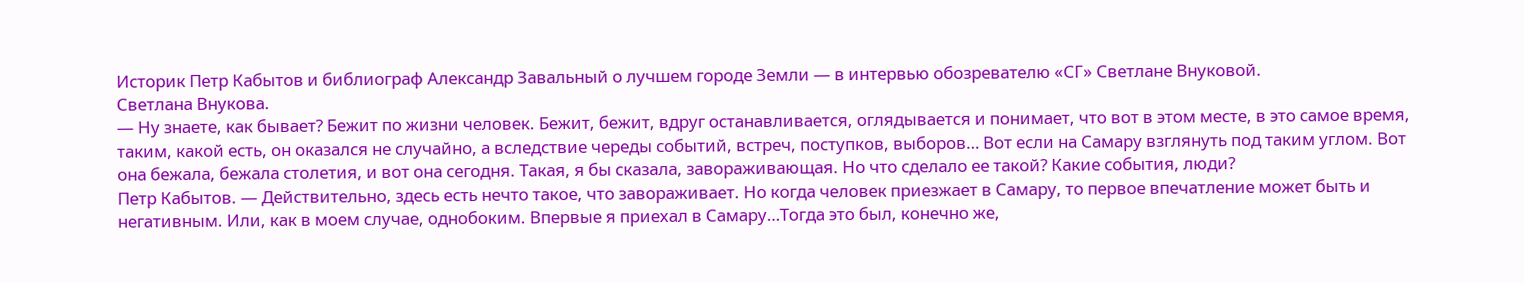Историк Петр Кабытов и библиограф Александр Завальный о лучшем городе Земли — в интервью обозревателю «СГ» Светлане Внуковой.
Светлана Внукова.
— Ну знаете, как бывает? Бежит по жизни человек. Бежит, бежит, вдруг останавливается, оглядывается и понимает, что вот в этом месте, в это самое время, таким, какой есть, он оказался не случайно, а вследствие череды событий, встреч, поступков, выборов… Вот если на Самару взглянуть под таким углом. Вот она бежала, бежала столетия, и вот она сегодня. Такая, я бы сказала, завораживающая. Но что сделало ее такой? Какие события, люди?
Петр Кабытов. — Действительно, здесь есть нечто такое, что завораживает. Но когда человек приезжает в Самару, то первое впечатление может быть и негативным. Или, как в моем случае, однобоким. Впервые я приехал в Самару…Тогда это был, конечно же,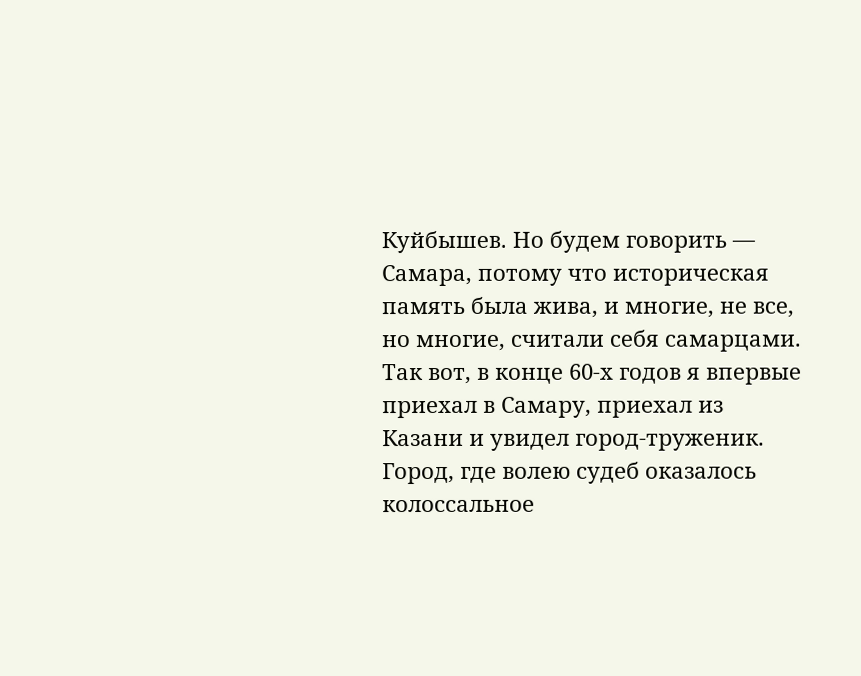Куйбышев. Но будем говорить — Самара, потому что историческая память была жива, и многие, не все, но многие, считали себя самарцами. Так вот, в конце 60-х годов я впервые приехал в Самару, приехал из Казани и увидел город-труженик. Город, где волею судеб оказалось колоссальное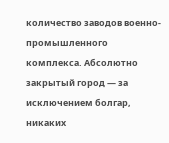количество заводов военно-промышленного комплекса. Абсолютно закрытый город — за исключением болгар, никаких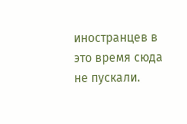иностранцев в это время сюда не пускали.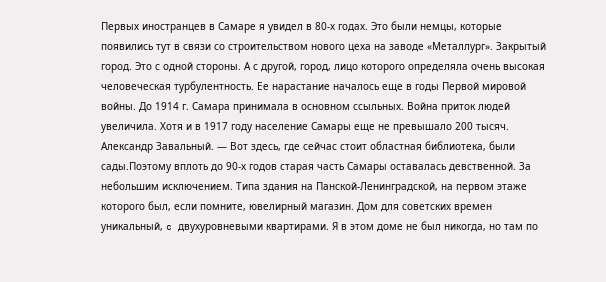Первых иностранцев в Самаре я увидел в 80-х годах. Это были немцы, которые появились тут в связи со строительством нового цеха на заводе «Металлург». Закрытый город. Это с одной стороны. А с другой, город, лицо которого определяла очень высокая человеческая турбулентность. Ее нарастание началось еще в годы Первой мировой войны. До 1914 г. Самара принимала в основном ссыльных. Война приток людей увеличила. Хотя и в 1917 году население Самары еще не превышало 200 тысяч.
Александр Завальный. — Вот здесь, где сейчас стоит областная библиотека, были сады.Поэтому вплоть до 90-х годов cтарая часть Самары оставалась девственной. За небольшим исключением. Типа здания на Панской-Ленинградской, на первом этаже которого был, если помните, ювелирный магазин. Дом для советских времен уникальный, c двухуровневыми квартирами. Я в этом доме не был никогда, но там по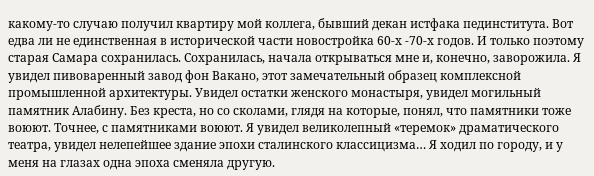какому-то случаю получил квартиру мой коллега, бывший декан истфака пединститута. Вот едва ли не единственная в исторической части новостройка 60-х -70-х годов. И только поэтому старая Самара сохранилась. Сохранилась, начала открываться мне и, конечно, заворожила. Я увидел пивоваренный завод фон Вакано, этот замечательный образец комплексной промышленной архитектуры. Увидел остатки женского монастыря, увидел могильный памятник Алабину. Без креста, но со сколами, глядя на которые, понял, что памятники тоже воюют. Точнее, с памятниками воюют. Я увидел великолепный «теремок» драматического театра, увидел нелепейшее здание эпохи сталинского классицизма… Я ходил по городу, и у меня на глазах одна эпоха сменяла другую.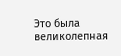Это была великолепная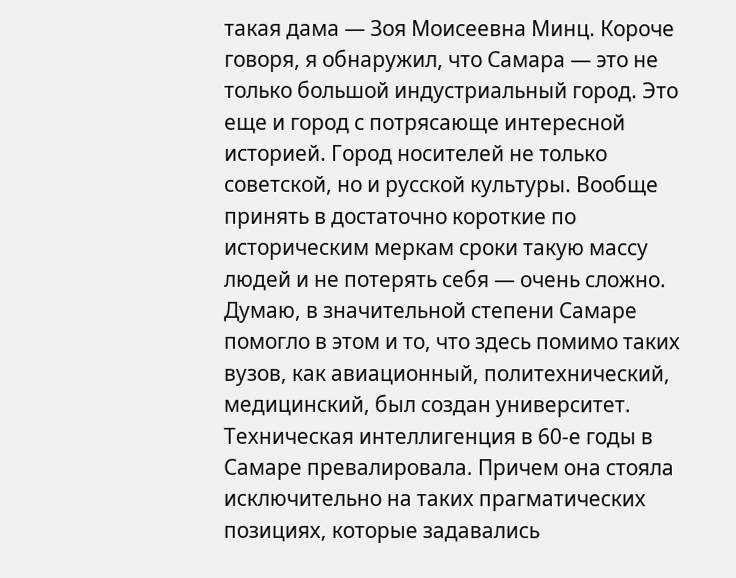такая дама — Зоя Моисеевна Минц. Короче говоря, я обнаружил, что Самара — это не только большой индустриальный город. Это еще и город с потрясающе интересной историей. Город носителей не только советской, но и русской культуры. Вообще принять в достаточно короткие по историческим меркам сроки такую массу людей и не потерять себя — очень сложно. Думаю, в значительной степени Самаре помогло в этом и то, что здесь помимо таких вузов, как авиационный, политехнический, медицинский, был создан университет. Техническая интеллигенция в 60-е годы в Самаре превалировала. Причем она стояла исключительно на таких прагматических позициях, которые задавались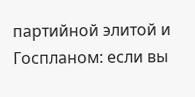партийной элитой и Госпланом: если вы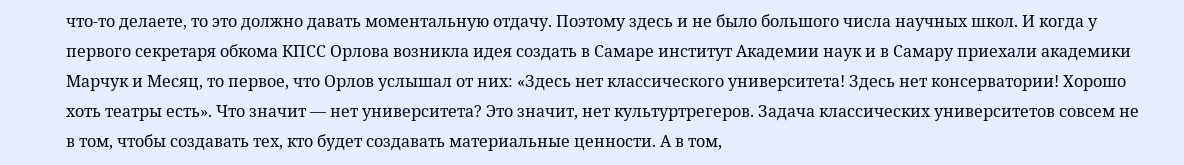что-то делаете, то это должно давать моментальную отдачу. Поэтому здесь и не было большого числа научных школ. И когда у первого секретаря обкома КПСС Орлова возникла идея создать в Самаре институт Академии наук и в Самару приехали академики Марчук и Месяц, то первое, что Орлов услышал от них: «Здесь нет классического университета! Здесь нет консерватории! Хорошо хоть театры есть». Что значит — нет университета? Это значит, нет культуртрегеров. Задача классических университетов совсем не в том, чтобы создавать тех, кто будет создавать материальные ценности. А в том,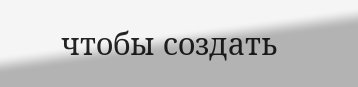чтобы создать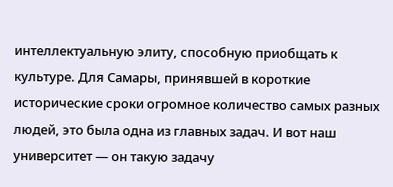интеллектуальную элиту, способную приобщать к культуре. Для Самары, принявшей в короткие исторические сроки огромное количество самых разных людей, это была одна из главных задач. И вот наш университет — он такую задачу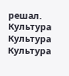решал.
Культура
Культура
Культура